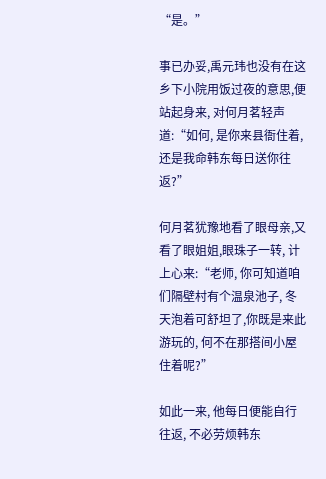“是。”

事已办妥,禹元玮也没有在这乡下小院用饭过夜的意思,便站起身来, 对何月茗轻声道:“如何, 是你来县衙住着, 还是我命韩东每日送你往返?”

何月茗犹豫地看了眼母亲,又看了眼姐姐,眼珠子一转, 计上心来:“老师, 你可知道咱们隔壁村有个温泉池子, 冬天泡着可舒坦了,你既是来此游玩的, 何不在那搭间小屋住着呢?”

如此一来, 他每日便能自行往返, 不必劳烦韩东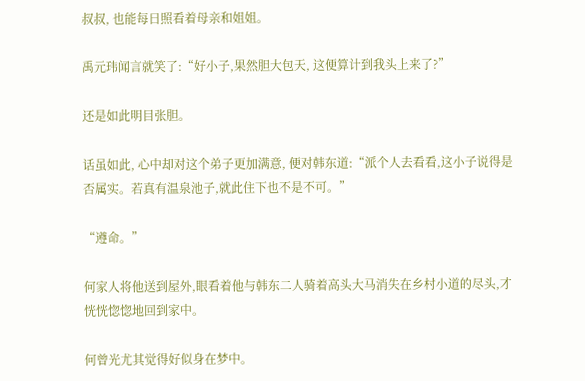叔叔, 也能每日照看着母亲和姐姐。

禹元玮闻言就笑了:“好小子,果然胆大包天, 这便算计到我头上来了?”

还是如此明目张胆。

话虽如此, 心中却对这个弟子更加满意, 便对韩东道:“派个人去看看,这小子说得是否属实。若真有温泉池子,就此住下也不是不可。”

“遵命。”

何家人将他送到屋外,眼看着他与韩东二人骑着高头大马消失在乡村小道的尽头,才恍恍惚惚地回到家中。

何曾光尤其觉得好似身在梦中。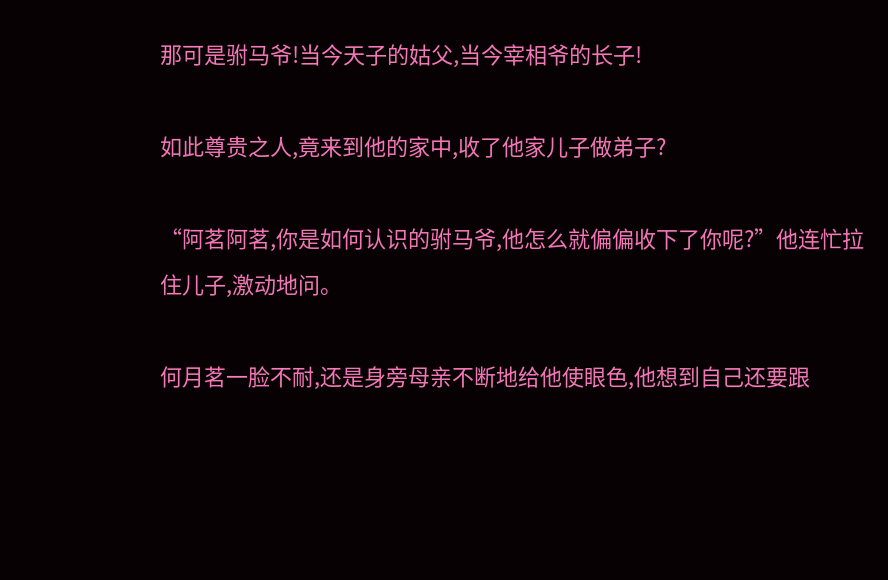那可是驸马爷!当今天子的姑父,当今宰相爷的长子!

如此尊贵之人,竟来到他的家中,收了他家儿子做弟子?

“阿茗阿茗,你是如何认识的驸马爷,他怎么就偏偏收下了你呢?”他连忙拉住儿子,激动地问。

何月茗一脸不耐,还是身旁母亲不断地给他使眼色,他想到自己还要跟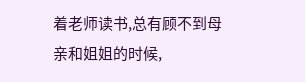着老师读书,总有顾不到母亲和姐姐的时候,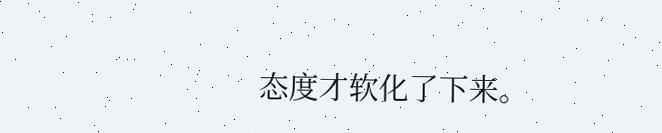态度才软化了下来。